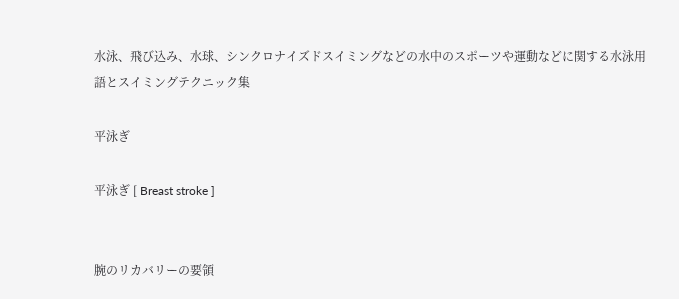水泳、飛び込み、水球、シンクロナイズドスイミングなどの水中のスポーツや運動などに関する水泳用語とスイミングテクニック集

平泳ぎ

平泳ぎ [ Breast stroke ]


腕のリカバリーの要領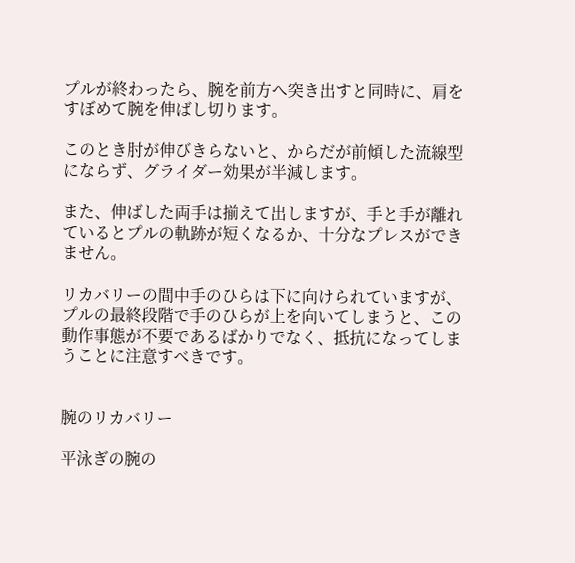プルが終わったら、腕を前方へ突き出すと同時に、肩をすぼめて腕を伸ばし切ります。

このとき肘が伸びきらないと、からだが前傾した流線型にならず、グライダー効果が半減します。

また、伸ばした両手は揃えて出しますが、手と手が離れているとプルの軌跡が短くなるか、十分なプレスができません。

リカバリーの間中手のひらは下に向けられていますが、プルの最終段階で手のひらが上を向いてしまうと、この動作事態が不要であるばかりでなく、抵抗になってしまうことに注意すべきです。


腕のリカバリー

平泳ぎの腕の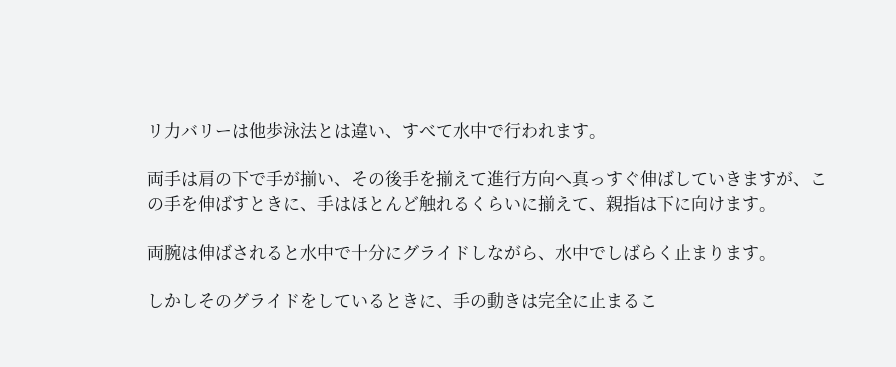リ力バリーは他歩泳法とは違い、すべて水中で行われます。

両手は肩の下で手が揃い、その後手を揃えて進行方向へ真っすぐ伸ばしていきますが、この手を伸ばすときに、手はほとんど触れるくらいに揃えて、親指は下に向けます。

両腕は伸ばされると水中で十分にグライドしながら、水中でしばらく止まります。

しかしそのグライドをしているときに、手の動きは完全に止まるこ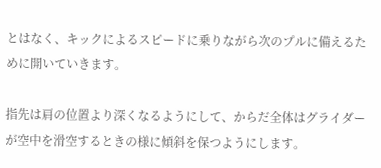とはなく、キックによるスピードに乗りながら次のプルに備えるために開いていきます。

指先は肩の位置より深くなるようにして、からだ全体はグライダーが空中を滑空するときの様に傾斜を保つようにします。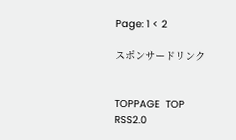Page: 1 < 2

スポンサードリンク


TOPPAGE  TOP
RSS2.0